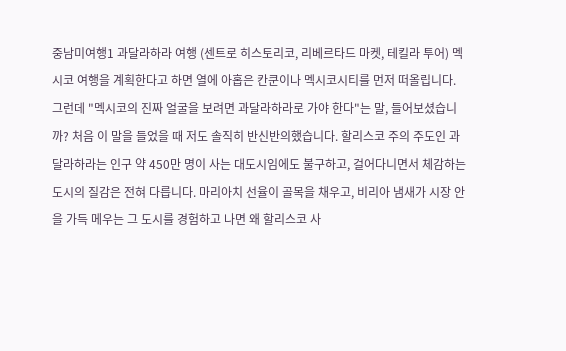중남미여행1 과달라하라 여행 (센트로 히스토리코, 리베르타드 마켓, 테킬라 투어) 멕시코 여행을 계획한다고 하면 열에 아홉은 칸쿤이나 멕시코시티를 먼저 떠올립니다. 그런데 "멕시코의 진짜 얼굴을 보려면 과달라하라로 가야 한다"는 말, 들어보셨습니까? 처음 이 말을 들었을 때 저도 솔직히 반신반의했습니다. 할리스코 주의 주도인 과달라하라는 인구 약 450만 명이 사는 대도시임에도 불구하고, 걸어다니면서 체감하는 도시의 질감은 전혀 다릅니다. 마리아치 선율이 골목을 채우고, 비리아 냄새가 시장 안을 가득 메우는 그 도시를 경험하고 나면 왜 할리스코 사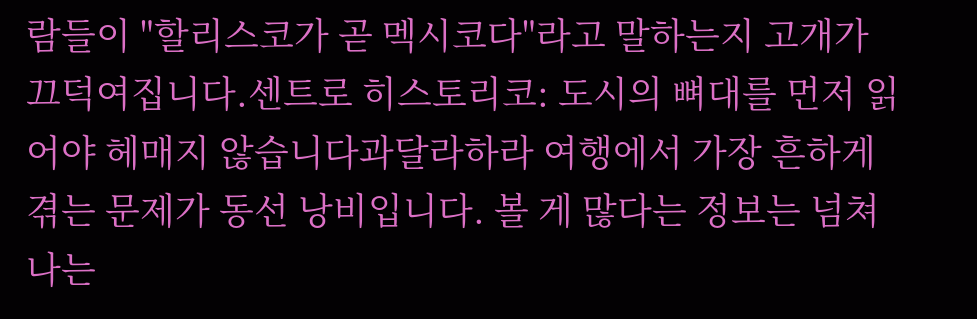람들이 "할리스코가 곧 멕시코다"라고 말하는지 고개가 끄덕여집니다.센트로 히스토리코: 도시의 뼈대를 먼저 읽어야 헤매지 않습니다과달라하라 여행에서 가장 흔하게 겪는 문제가 동선 낭비입니다. 볼 게 많다는 정보는 넘쳐나는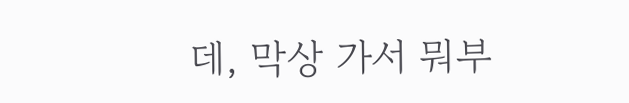데, 막상 가서 뭐부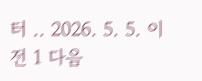터 .. 2026. 5. 5. 이전 1 다음